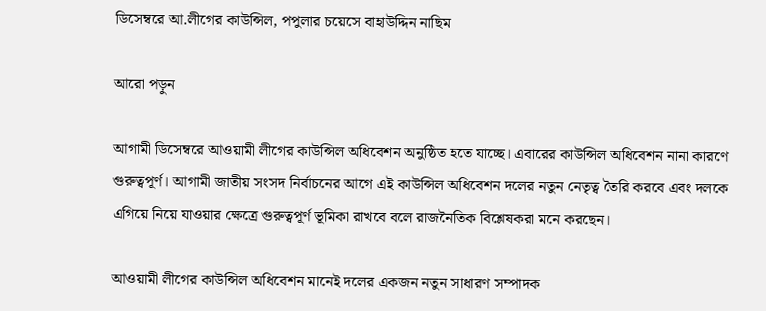ডিসেম্বরে আ.লীগের কাউন্সিল, পপুলার চয়েসে বাহাউদ্দিন নাছিম

আরো পড়ুন

আগামী ডিসেম্বরে আওয়ামী লীগের কাউন্সিল অধিবেশন অনুষ্ঠিত হতে যাচ্ছে। এবারের কাউন্সিল অধিবেশন নানা কারণে গুরুত্বপূর্ণ। আগামী জাতীয় সংসদ নির্বাচনের আগে এই কাউন্সিল অধিবেশন দলের নতুন নেতৃত্ব তৈরি করবে এবং দলকে এগিয়ে নিয়ে যাওয়ার ক্ষেত্রে গুরুত্বপূর্ণ ভূমিকা রাখবে বলে রাজনৈতিক বিশ্লেষকরা মনে করছেন।

আওয়ামী লীগের কাউন্সিল অধিবেশন মানেই দলের একজন নতুন সাধারণ সম্পাদক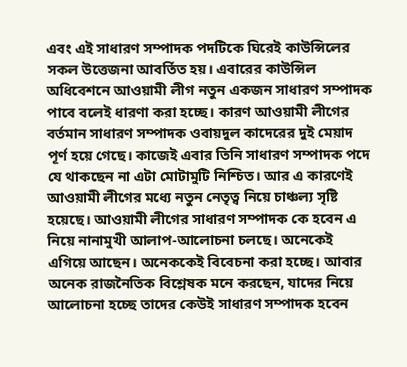এবং এই সাধারণ সম্পাদক পদটিকে ঘিরেই কাউন্সিলের সকল উত্তেজনা আবর্তিত হয়। এবারের কাউন্সিল অধিবেশনে আওয়ামী লীগ নতুন একজন সাধারণ সম্পাদক পাবে বলেই ধারণা করা হচ্ছে। কারণ আওয়ামী লীগের বর্তমান সাধারণ সম্পাদক ওবায়দুল কাদেরের দুই মেয়াদ পূর্ণ হয়ে গেছে। কাজেই এবার তিনি সাধারণ সম্পাদক পদে যে থাকছেন না এটা মোটামুটি নিশ্চিত। আর এ কারণেই আওয়ামী লীগের মধ্যে নতুন নেতৃত্ব নিয়ে চাঞ্চল্য সৃষ্টি হয়েছে। আওয়ামী লীগের সাধারণ সম্পাদক কে হবেন এ নিয়ে নানামুখী আলাপ-আলোচনা চলছে। অনেকেই এগিয়ে আছেন। অনেককেই বিবেচনা করা হচ্ছে। আবার অনেক রাজনৈতিক বিশ্লেষক মনে করছেন, যাদের নিয়ে আলোচনা হচ্ছে তাদের কেউই সাধারণ সম্পাদক হবেন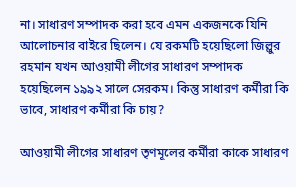না। সাধারণ সম্পাদক করা হবে এমন একজনকে যিনি আলোচনার বাইরে ছিলেন। যে রকমটি হয়েছিলো জিল্লুর রহমান যখন আওয়ামী লীগের সাধারণ সম্পাদক হয়েছিলেন ১৯৯২ সালে সেরকম। কিন্তু সাধারণ কর্মীরা কি ভাবে, সাধারণ কর্মীরা কি চায়?

আওয়ামী লীগের সাধারণ তৃণমূলের কর্মীরা কাকে সাধারণ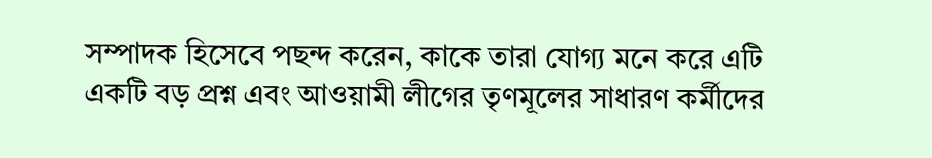সম্পাদক হিসেবে পছন্দ করেন, কাকে তারা যোগ্য মনে করে এটি একটি বড় প্রশ্ন এবং আওয়ামী লীগের তৃণমূলের সাধারণ কর্মীদের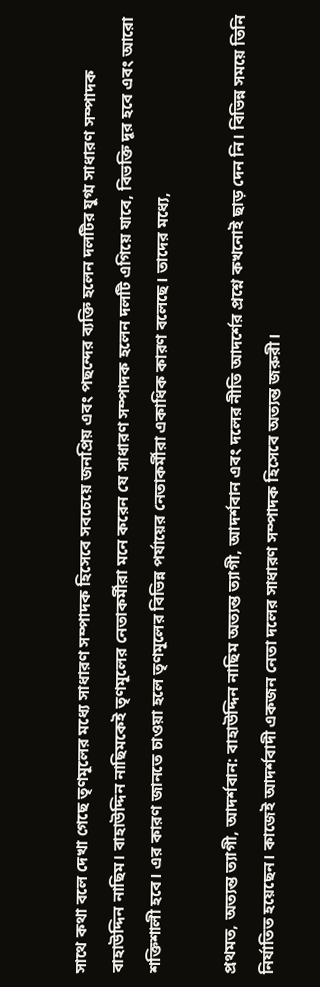সাথে কথা বলে দেখা গেছে তৃণমূলের মধ্যে সাধারণ সম্পাদক হিসেবে সবচেয়ে জনপ্রিয় এবং পছন্দের ব্যক্তি হলেন দলটির যুগ্ম সাধারণ সম্পাদক বাহাউদ্দিন নাছিম। বাহাউদ্দিন নাছিমকেই তৃণমূলের নেতাকর্মীরা মনে করেন যে সাধারণ সম্পাদক হলেন দলটি এগিয়ে যাবে, বিভক্তি দূর হবে এবং আরো শক্তিশালী হবে। এর কারণ জানতে চাওয়া হলে তৃণমূলের বিভিন্ন পর্যায়ের নেতাকর্মীরা একাধিক কারণ বলেছে। তাদের মধ্যে,

প্রথমত, অত্যন্ত ত্যাগী, আদর্শবান: বাহাউদ্দিন নাছিম অত্যন্ত ত্যাগী, আদর্শবান এবং দলের নীতি আদর্শের প্রশ্নে কখনোই ছাড় দেন নি। বিভিন্ন সময়ে তিনি নির্যাতিত হয়েছেন। কাজেই আদর্শবাদী একজন নেতা দলের সাধারণ সম্পাদক হিসেবে অত্যন্ত জরুরী।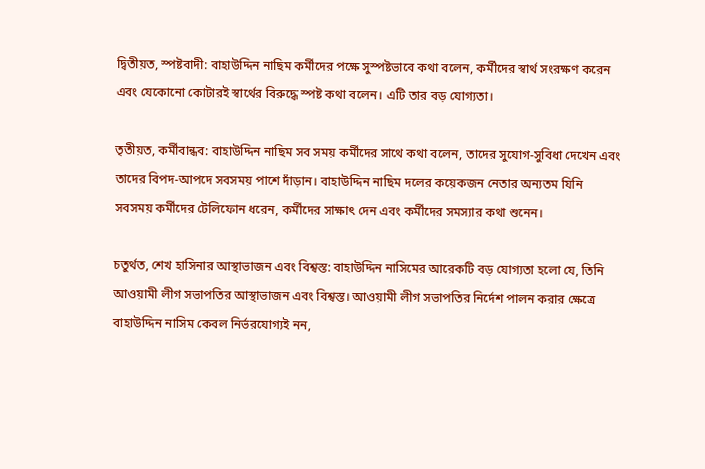দ্বিতীয়ত, স্পষ্টবাদী: বাহাউদ্দিন নাছিম কর্মীদের পক্ষে সুস্পষ্টভাবে কথা বলেন, কর্মীদের স্বার্থ সংরক্ষণ করেন এবং যেকোনো কোটারই স্বার্থের বিরুদ্ধে স্পষ্ট কথা বলেন। এটি তার বড় যোগ্যতা।

তৃতীয়ত, কর্মীবান্ধব: বাহাউদ্দিন নাছিম সব সময় কর্মীদের সাথে কথা বলেন, তাদের সুযোগ-সুবিধা দেখেন এবং তাদের বিপদ-আপদে সবসময় পাশে দাঁড়ান। বাহাউদ্দিন নাছিম দলের কয়েকজন নেতার অন্যতম যিনি সবসময় কর্মীদের টেলিফোন ধরেন, কর্মীদের সাক্ষাৎ দেন এবং কর্মীদের সমস্যার কথা শুনেন।

চতুর্থত, শেখ হাসিনার আস্থাভাজন এবং বিশ্বস্ত: বাহাউদ্দিন নাসিমের আরেকটি বড় যোগ্যতা হলো যে, তিনি আওয়ামী লীগ সভাপতির আস্থাভাজন এবং বিশ্বস্ত। আওয়ামী লীগ সভাপতির নির্দেশ পালন করার ক্ষেত্রে বাহাউদ্দিন নাসিম কেবল নির্ভরযোগ্যই নন,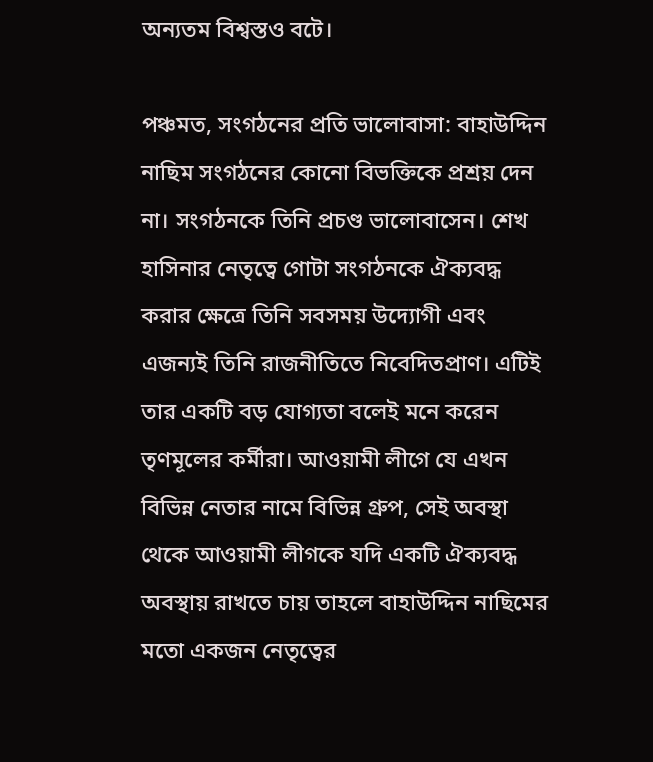অন্যতম বিশ্বস্তও বটে।

পঞ্চমত, সংগঠনের প্রতি ভালোবাসা: বাহাউদ্দিন নাছিম সংগঠনের কোনো বিভক্তিকে প্রশ্রয় দেন না। সংগঠনকে তিনি প্রচণ্ড ভালোবাসেন। শেখ হাসিনার নেতৃত্বে গোটা সংগঠনকে ঐক্যবদ্ধ করার ক্ষেত্রে তিনি সবসময় উদ্যোগী এবং এজন্যই তিনি রাজনীতিতে নিবেদিতপ্রাণ। এটিই তার একটি বড় যোগ্যতা বলেই মনে করেন তৃণমূলের কর্মীরা। আওয়ামী লীগে যে এখন বিভিন্ন নেতার নামে বিভিন্ন গ্রুপ, সেই অবস্থা থেকে আওয়ামী লীগকে যদি একটি ঐক্যবদ্ধ অবস্থায় রাখতে চায় তাহলে বাহাউদ্দিন নাছিমের মতো একজন নেতৃত্বের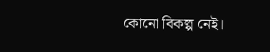কোনো বিকল্প নেই।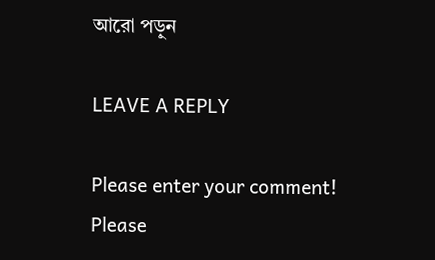আরো পড়ুন

LEAVE A REPLY

Please enter your comment!
Please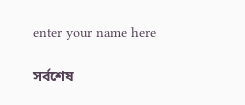enter your name here

সর্বশেষ